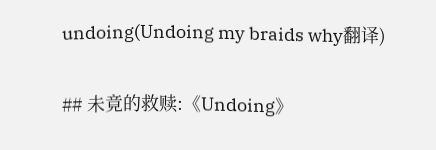undoing(Undoing my braids why翻译)

## 未竟的救赎:《Undoing》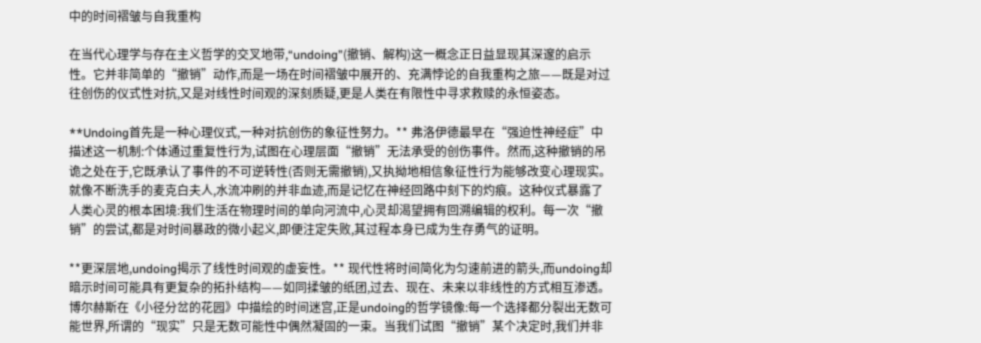中的时间褶皱与自我重构

在当代心理学与存在主义哲学的交叉地带,“undoing”(撤销、解构)这一概念正日益显现其深邃的启示性。它并非简单的“撤销”动作,而是一场在时间褶皱中展开的、充满悖论的自我重构之旅——既是对过往创伤的仪式性对抗,又是对线性时间观的深刻质疑,更是人类在有限性中寻求救赎的永恒姿态。

**Undoing首先是一种心理仪式,一种对抗创伤的象征性努力。** 弗洛伊德最早在“强迫性神经症”中描述这一机制:个体通过重复性行为,试图在心理层面“撤销”无法承受的创伤事件。然而,这种撤销的吊诡之处在于,它既承认了事件的不可逆转性(否则无需撤销),又执拗地相信象征性行为能够改变心理现实。就像不断洗手的麦克白夫人,水流冲刷的并非血迹,而是记忆在神经回路中刻下的灼痕。这种仪式暴露了人类心灵的根本困境:我们生活在物理时间的单向河流中,心灵却渴望拥有回溯编辑的权利。每一次“撤销”的尝试,都是对时间暴政的微小起义,即便注定失败,其过程本身已成为生存勇气的证明。

**更深层地,undoing揭示了线性时间观的虚妄性。** 现代性将时间简化为匀速前进的箭头,而undoing却暗示时间可能具有更复杂的拓扑结构——如同揉皱的纸团,过去、现在、未来以非线性的方式相互渗透。博尔赫斯在《小径分岔的花园》中描绘的时间迷宫,正是undoing的哲学镜像:每一个选择都分裂出无数可能世界,所谓的“现实”只是无数可能性中偶然凝固的一束。当我们试图“撤销”某个决定时,我们并非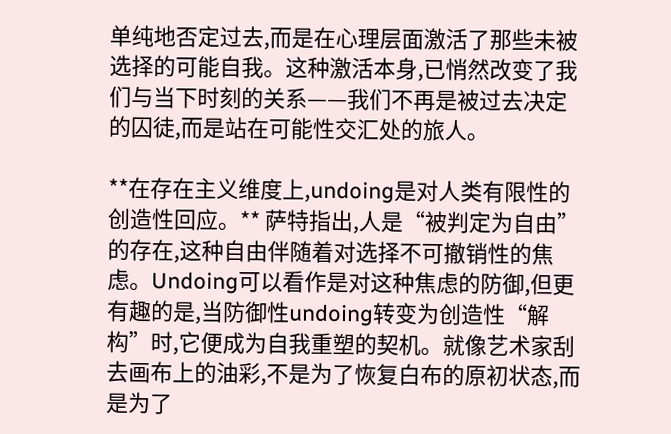单纯地否定过去,而是在心理层面激活了那些未被选择的可能自我。这种激活本身,已悄然改变了我们与当下时刻的关系——我们不再是被过去决定的囚徒,而是站在可能性交汇处的旅人。

**在存在主义维度上,undoing是对人类有限性的创造性回应。** 萨特指出,人是“被判定为自由”的存在,这种自由伴随着对选择不可撤销性的焦虑。Undoing可以看作是对这种焦虑的防御,但更有趣的是,当防御性undoing转变为创造性“解构”时,它便成为自我重塑的契机。就像艺术家刮去画布上的油彩,不是为了恢复白布的原初状态,而是为了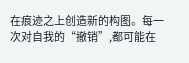在痕迹之上创造新的构图。每一次对自我的“撤销”,都可能在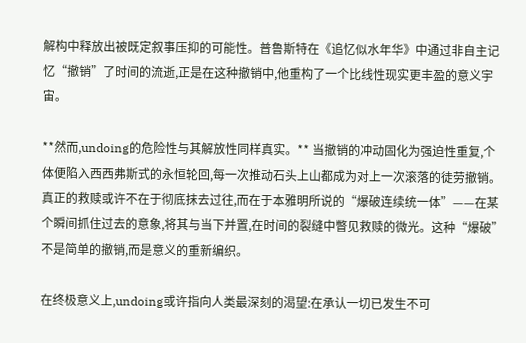解构中释放出被既定叙事压抑的可能性。普鲁斯特在《追忆似水年华》中通过非自主记忆“撤销”了时间的流逝,正是在这种撤销中,他重构了一个比线性现实更丰盈的意义宇宙。

**然而,undoing的危险性与其解放性同样真实。** 当撤销的冲动固化为强迫性重复,个体便陷入西西弗斯式的永恒轮回,每一次推动石头上山都成为对上一次滚落的徒劳撤销。真正的救赎或许不在于彻底抹去过往,而在于本雅明所说的“爆破连续统一体”——在某个瞬间抓住过去的意象,将其与当下并置,在时间的裂缝中瞥见救赎的微光。这种“爆破”不是简单的撤销,而是意义的重新编织。

在终极意义上,undoing或许指向人类最深刻的渴望:在承认一切已发生不可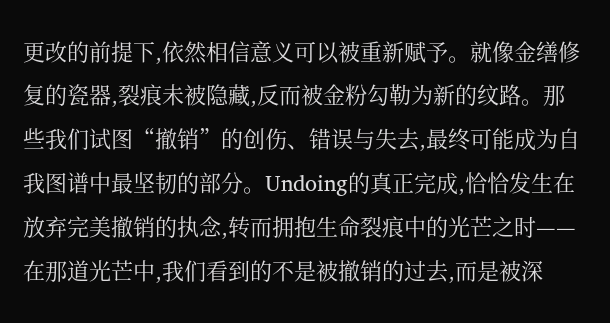更改的前提下,依然相信意义可以被重新赋予。就像金缮修复的瓷器,裂痕未被隐藏,反而被金粉勾勒为新的纹路。那些我们试图“撤销”的创伤、错误与失去,最终可能成为自我图谱中最坚韧的部分。Undoing的真正完成,恰恰发生在放弃完美撤销的执念,转而拥抱生命裂痕中的光芒之时——在那道光芒中,我们看到的不是被撤销的过去,而是被深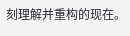刻理解并重构的现在。